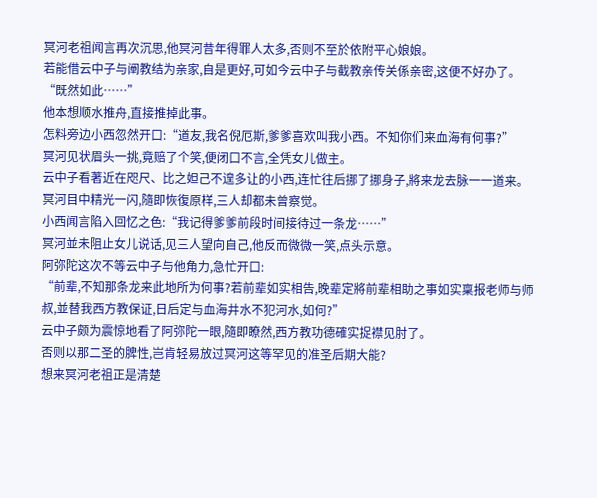冥河老祖闻言再次沉思,他冥河昔年得罪人太多,否则不至於依附平心娘娘。
若能借云中子与阐教结为亲家,自是更好,可如今云中子与截教亲传关係亲密,这便不好办了。
“既然如此……”
他本想顺水推舟,直接推掉此事。
怎料旁边小西忽然开口:“道友,我名倪厄斯,爹爹喜欢叫我小西。不知你们来血海有何事?”
冥河见状眉头一挑,竟赔了个笑,便闭口不言,全凭女儿做主。
云中子看著近在咫尺、比之妲己不遑多让的小西,连忙往后挪了挪身子,將来龙去脉一一道来。
冥河目中精光一闪,隨即恢復原样,三人却都未曾察觉。
小西闻言陷入回忆之色:“我记得爹爹前段时间接待过一条龙……”
冥河並未阻止女儿说话,见三人望向自己,他反而微微一笑,点头示意。
阿弥陀这次不等云中子与他角力,急忙开口:
“前辈,不知那条龙来此地所为何事?若前辈如实相告,晚辈定將前辈相助之事如实稟报老师与师叔,並替我西方教保证,日后定与血海井水不犯河水,如何?”
云中子颇为震惊地看了阿弥陀一眼,隨即瞭然,西方教功德確实捉襟见肘了。
否则以那二圣的脾性,岂肯轻易放过冥河这等罕见的准圣后期大能?
想来冥河老祖正是清楚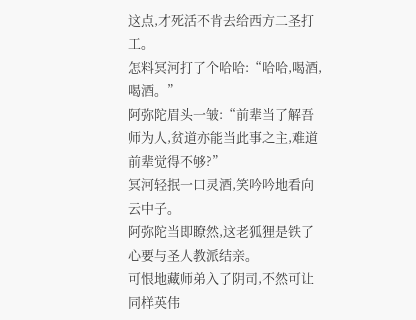这点,才死活不肯去给西方二圣打工。
怎料冥河打了个哈哈:“哈哈,喝酒,喝酒。”
阿弥陀眉头一皱:“前辈当了解吾师为人,贫道亦能当此事之主,难道前辈觉得不够?”
冥河轻抿一口灵酒,笑吟吟地看向云中子。
阿弥陀当即瞭然,这老狐狸是铁了心要与圣人教派结亲。
可恨地藏师弟入了阴司,不然可让同样英伟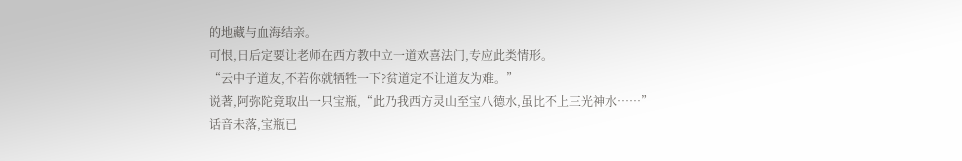的地藏与血海结亲。
可恨,日后定要让老师在西方教中立一道欢喜法门,专应此类情形。
“云中子道友,不若你就牺牲一下?贫道定不让道友为难。”
说著,阿弥陀竟取出一只宝瓶,“此乃我西方灵山至宝八德水,虽比不上三光神水……”
话音未落,宝瓶已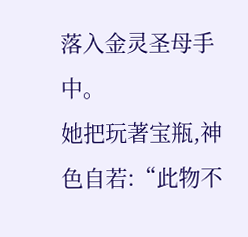落入金灵圣母手中。
她把玩著宝瓶,神色自若:“此物不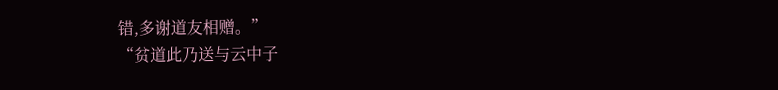错,多谢道友相赠。”
“贫道此乃送与云中子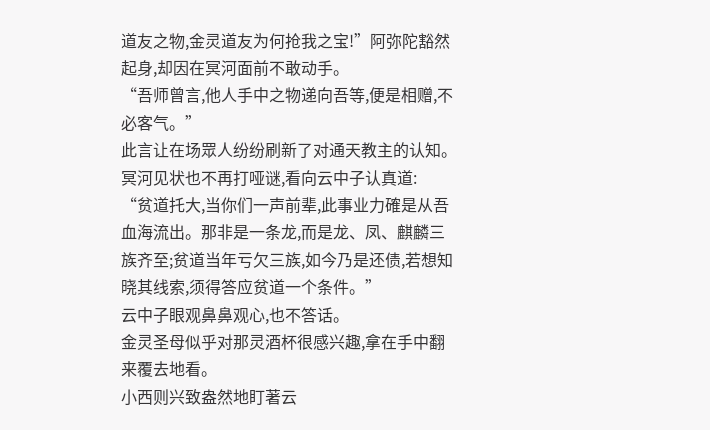道友之物,金灵道友为何抢我之宝!”阿弥陀豁然起身,却因在冥河面前不敢动手。
“吾师曾言,他人手中之物递向吾等,便是相赠,不必客气。”
此言让在场眾人纷纷刷新了对通天教主的认知。
冥河见状也不再打哑谜,看向云中子认真道:
“贫道托大,当你们一声前辈,此事业力確是从吾血海流出。那非是一条龙,而是龙、凤、麒麟三族齐至;贫道当年亏欠三族,如今乃是还债,若想知晓其线索,须得答应贫道一个条件。”
云中子眼观鼻鼻观心,也不答话。
金灵圣母似乎对那灵酒杯很感兴趣,拿在手中翻来覆去地看。
小西则兴致盎然地盯著云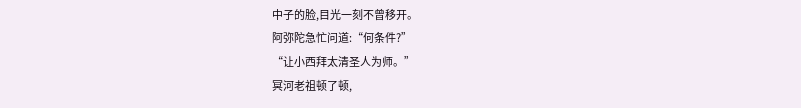中子的脸,目光一刻不曾移开。
阿弥陀急忙问道:“何条件?”
“让小西拜太清圣人为师。”
冥河老祖顿了顿,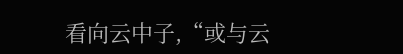看向云中子,“或与云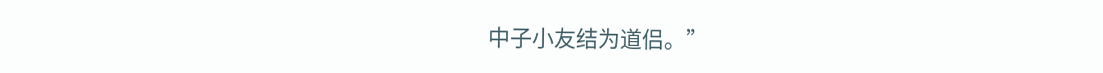中子小友结为道侣。”